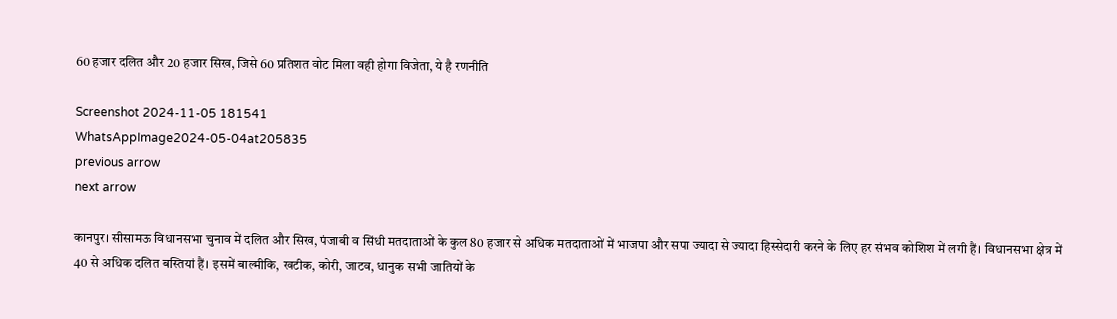60 हजार दलित और 20 हजार सिख, जिसे 60 प्रतिशत वोट मिला वही होगा विजेता, ये है रणनीति

Screenshot 2024-11-05 181541
WhatsAppImage2024-05-04at205835
previous arrow
next arrow

कानपुर। सीसामऊ विधानसभा चुनाव में दलित और सिख, पंजाबी व सिंधी मतदाताओं के कुल 80 हजार से अधिक मतदाताओं में भाजपा और सपा ज्यादा से ज्यादा हिस्सेदारी करने के लिए हर संभव कोशिश में लगी हैं। विधानसभा क्षेत्र में 40 से अधिक दलित बस्तियां हैं। इसमें बाल्मीकि, खटीक, कोरी, जाटव, धानुक सभी जातियों के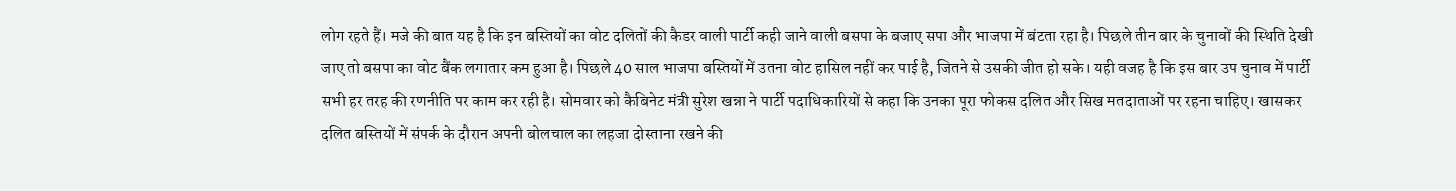लोग रहते हैं। मजे की बात यह है कि इन बस्तियों का वोट दलितों की कैडर वाली पार्टी कही जाने वाली बसपा के बजाए सपा और भाजपा में बंटता रहा है। पिछले तीन बार के चुनावों की स्थिति देखी जाए तो बसपा का वोट बैंक लगातार कम हुआ है। पिछले 40 साल भाजपा बस्तियों में उतना वोट हासिल नहीं कर पाई है, जितने से उसकी जीत हो सके। यही वजह है कि इस बार उप चुनाव में पार्टी सभी हर तरह की रणनीति पर काम कर रही है। सोमवार को कैबिनेट मंत्री सुरेश खन्ना ने पार्टी पदाधिकारियों से कहा कि उनका पूरा फोकस दलित और सिख मतदाताओं पर रहना चाहिए। खासकर दलित बस्तियों में संपर्क के दौरान अपनी बोलचाल का लहजा दोस्ताना रखने की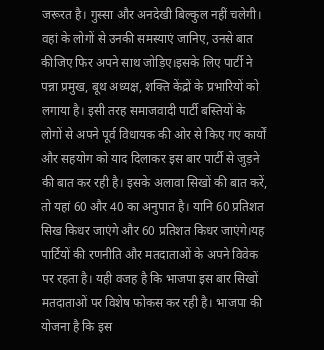जरूरत है। गुस्सा और अनदेखी बिल्कुल नहीं चलेगी। वहां के लोगों से उनकी समस्याएं जानिए, उनसे बात कीजिए फिर अपने साथ जोड़िए।इसके लिए पार्टी ने पन्ना प्रमुख, बूथ अध्यक्ष, शक्ति केंद्रों के प्रभारियों को लगाया है। इसी तरह समाजवादी पार्टी बस्तियों के लोगों से अपने पूर्व विधायक की ओर से किए गए कार्यों और सहयोग को याद दिलाकर इस बार पार्टी से जुड़ने की बात कर रही है। इसके अलावा सिखों की बात करें, तो यहां 60 और 40 का अनुपात है। यानि 60 प्रतिशत सिख किधर जाएंगे और 60 प्रतिशत किधर जाएंगे।यह पार्टियों की रणनीति और मतदाताओं के अपने विवेक पर रहता है। यही वजह है कि भाजपा इस बार सिखों मतदाताओं पर विशेष फोकस कर रही है। भाजपा की योजना है कि इस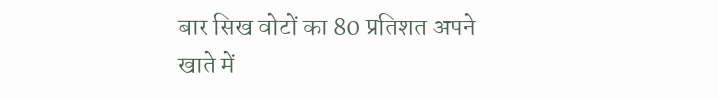बार सिख वोटों का 80 प्रतिशत अपने खाते में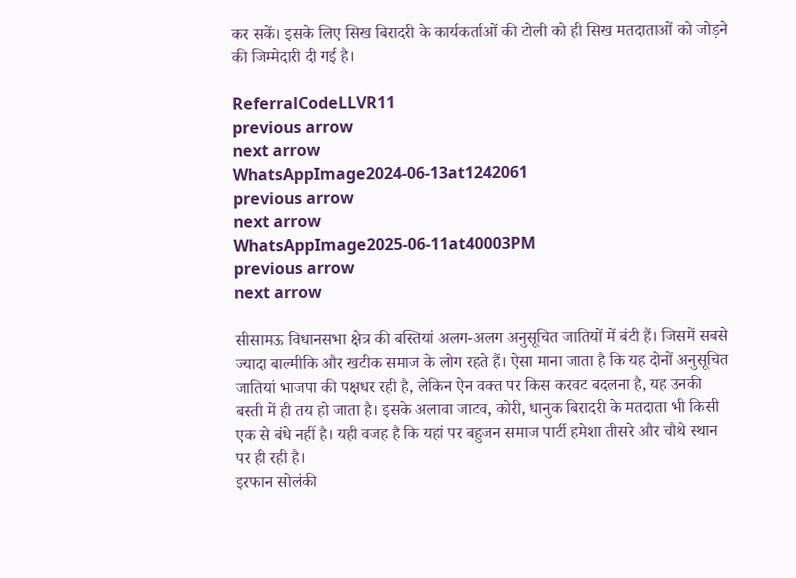कर सकें। इसके लिए सिख बिरादरी के कार्यकर्ताओं की टोली को ही सिख मतदाताओं को जोड़ने की जिम्मेदारी दी गई है।

ReferralCodeLLVR11
previous arrow
next arrow
WhatsAppImage2024-06-13at1242061
previous arrow
next arrow
WhatsAppImage2025-06-11at40003PM
previous arrow
next arrow

सीसामऊ विधानसभा क्षेत्र की बस्तियां अलग-अलग अनुसूचित जातियों में बंटी हैं। जिसमें सबसे ज्यादा बाल्मीकि और खटीक समाज के लोग रहते हैं। ऐसा माना जाता है कि यह दोनों अनुसूचित जातियां भाजपा की पक्षधर रही है, लेकिन ऐन वक्त पर किस करवट बदलना है, यह उनकी बस्ती में ही तय हो जाता है। इसके अलावा जाटव, कोरी, धानुक बिरादरी के मतदाता भी किसी एक से बंधे नहीं है। यही वजह है कि यहां पर बहुजन समाज पार्टी हमेशा तीसरे और चौथे स्थान पर ही रही है।
इरफान सोलंकी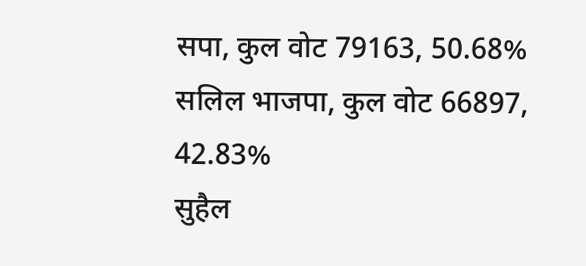सपा, कुल वोट 79163, 50.68%
सलिल भाजपा, कुल वोट 66897, 42.83%
सुहैल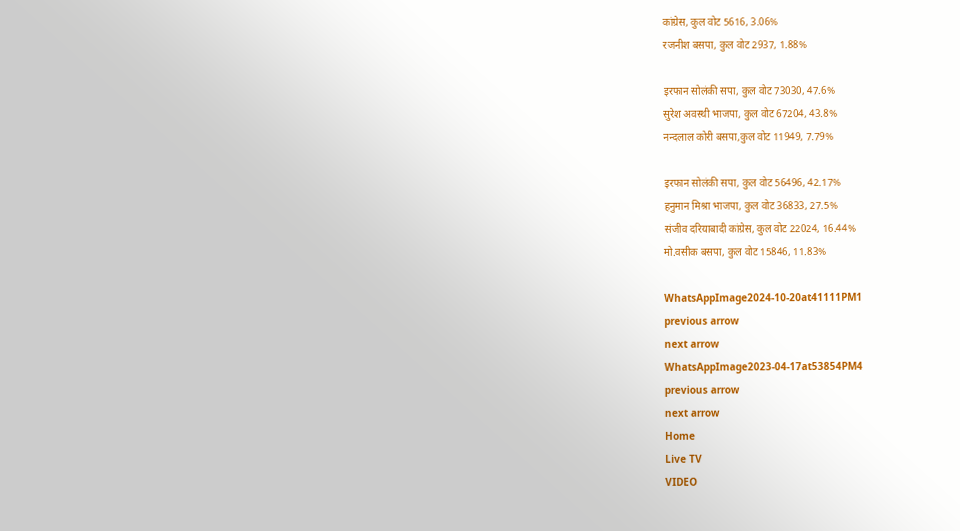कांग्रेस, कुल वोट 5616, 3.06%
रजनीश बसपा, कुल वोट 2937, 1.88%

इरफान सोलंकी सपा, कुल वोट 73030, 47.6%
सुरेश अवस्थी भाजपा, कुल वोट 67204, 43.8%
नन्दलाल कोरी बसपा,कुल वोट 11949, 7.79%

इरफान सोलंकी सपा, कुल वोट 56496, 42.17%
हनुमान मिश्रा भाजपा, कुल वोट 36833, 27.5%
संजीव दरियाबादी कांग्रेस, कुल वोट 22024, 16.44%
मो.वसीक बसपा, कुल वोट 15846, 11.83%

WhatsAppImage2024-10-20at41111PM1
previous arrow
next arrow
WhatsAppImage2023-04-17at53854PM4
previous arrow
next arrow
Home
Live TV
VIDEO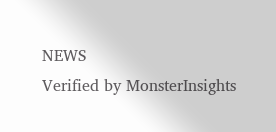NEWS
Verified by MonsterInsights